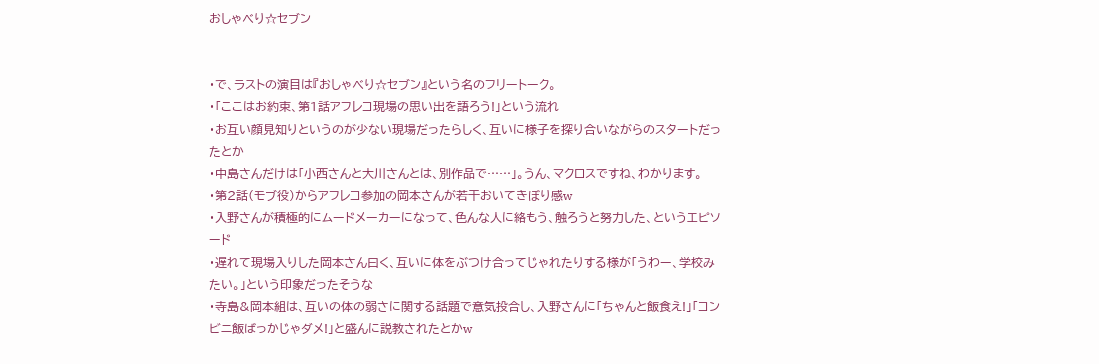おしゃべり☆セブン


・で、ラストの演目は『おしゃべり☆セブン』という名のフリートーク。
・「ここはお約束、第1話アフレコ現場の思い出を語ろう!」という流れ
・お互い顔見知りというのが少ない現場だったらしく、互いに様子を探り合いながらのスタートだったとか
・中島さんだけは「小西さんと大川さんとは、別作品で……」。うん、マクロスですね、わかります。
・第2話(モブ役)からアフレコ参加の岡本さんが若干おいてきぼり感w
・入野さんが積極的にムードメーカーになって、色んな人に絡もう、触ろうと努力した、というエピソード
・遅れて現場入りした岡本さん曰く、互いに体をぶつけ合ってじゃれたりする様が「うわー、学校みたい。」という印象だったそうな
・寺島&岡本組は、互いの体の弱さに関する話題で意気投合し、入野さんに「ちゃんと飯食え!」「コンビニ飯ばっかじゃダメ!」と盛んに説教されたとかw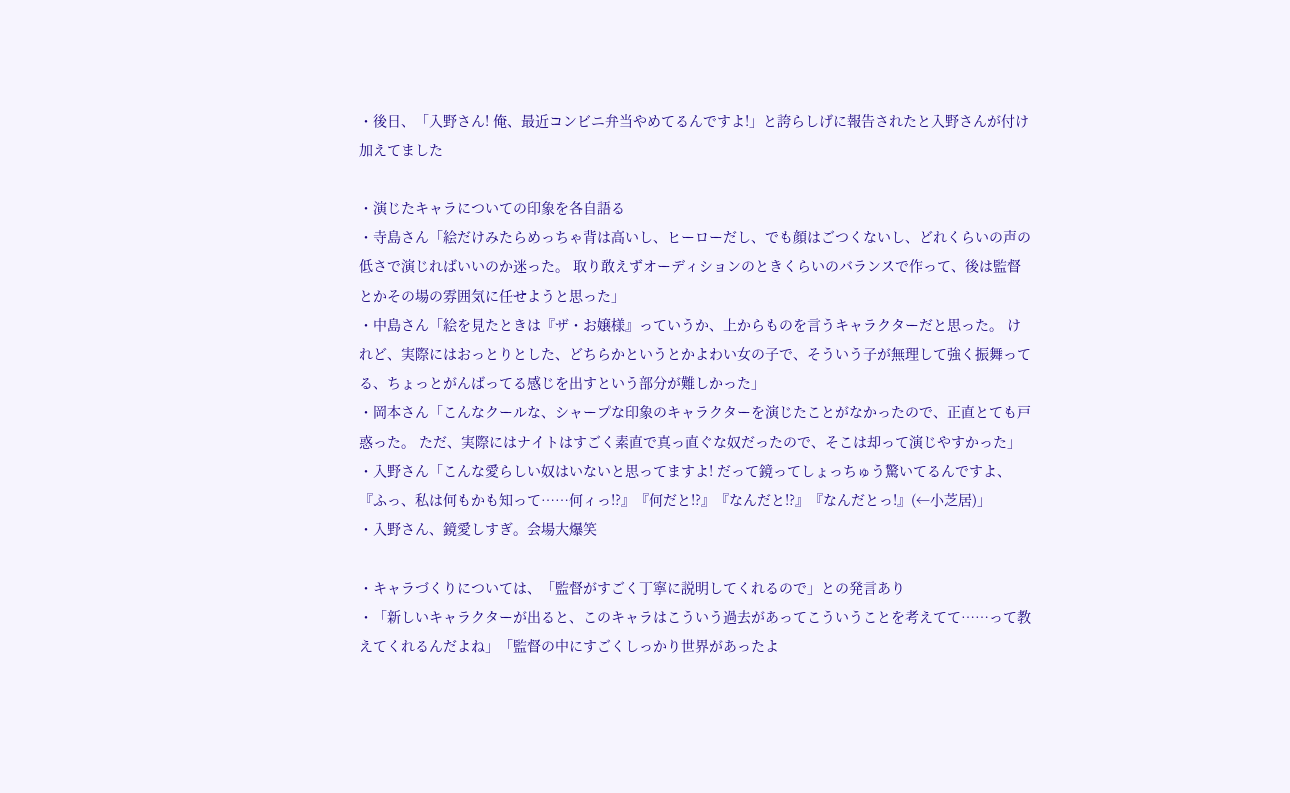・後日、「入野さん! 俺、最近コンビニ弁当やめてるんですよ!」と誇らしげに報告されたと入野さんが付け加えてました

・演じたキャラについての印象を各自語る
・寺島さん「絵だけみたらめっちゃ背は高いし、ヒーローだし、でも顔はごつくないし、どれくらいの声の低さで演じればいいのか迷った。 取り敢えずオーディションのときくらいのバランスで作って、後は監督とかその場の雰囲気に任せようと思った」
・中島さん「絵を見たときは『ザ・お嬢様』っていうか、上からものを言うキャラクターだと思った。 けれど、実際にはおっとりとした、どちらかというとかよわい女の子で、そういう子が無理して強く振舞ってる、ちょっとがんばってる感じを出すという部分が難しかった」
・岡本さん「こんなクールな、シャープな印象のキャラクターを演じたことがなかったので、正直とても戸惑った。 ただ、実際にはナイトはすごく素直で真っ直ぐな奴だったので、そこは却って演じやすかった」
・入野さん「こんな愛らしい奴はいないと思ってますよ! だって鏡ってしょっちゅう驚いてるんですよ、 『ふっ、私は何もかも知って……何ィっ!?』『何だと!?』『なんだと!?』『なんだとっ!』(←小芝居)」
・入野さん、鏡愛しすぎ。会場大爆笑

・キャラづくりについては、「監督がすごく丁寧に説明してくれるので」との発言あり
・「新しいキャラクターが出ると、このキャラはこういう過去があってこういうことを考えてて……って教えてくれるんだよね」「監督の中にすごくしっかり世界があったよ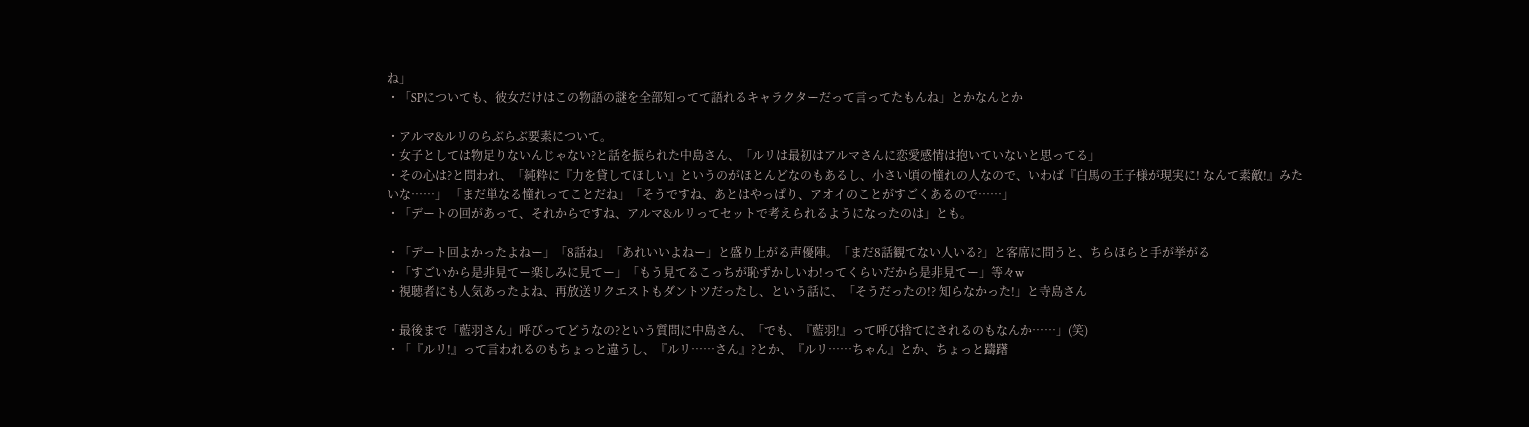ね」
・「SPについても、彼女だけはこの物語の謎を全部知ってて語れるキャラクターだって言ってたもんね」とかなんとか

・アルマ&ルリのらぶらぶ要素について。
・女子としては物足りないんじゃない?と話を振られた中島さん、「ルリは最初はアルマさんに恋愛感情は抱いていないと思ってる」
・その心は?と問われ、「純粋に『力を貸してほしい』というのがほとんどなのもあるし、小さい頃の憧れの人なので、いわば『白馬の王子様が現実に! なんて素敵!』みたいな……」 「まだ単なる憧れってことだね」「そうですね、あとはやっぱり、アオイのことがすごくあるので……」
・「デートの回があって、それからですね、アルマ&ルリってセットで考えられるようになったのは」とも。

・「デート回よかったよねー」「8話ね」「あれいいよねー」と盛り上がる声優陣。「まだ8話観てない人いる?」と客席に問うと、ちらほらと手が挙がる
・「すごいから是非見てー楽しみに見てー」「もう見てるこっちが恥ずかしいわ!ってくらいだから是非見てー」等々w
・視聴者にも人気あったよね、再放送リクエストもダントツだったし、という話に、「そうだったの!? 知らなかった!」と寺島さん

・最後まで「藍羽さん」呼びってどうなの?という質問に中島さん、「でも、『藍羽!』って呼び捨てにされるのもなんか……」(笑)
・「『ルリ!』って言われるのもちょっと違うし、『ルリ……さん』?とか、『ルリ……ちゃん』とか、ちょっと躊躇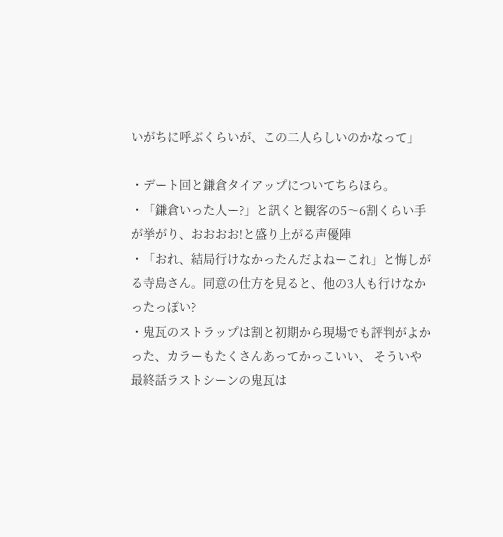いがちに呼ぶくらいが、この二人らしいのかなって」

・デート回と鎌倉タイアップについてちらほら。
・「鎌倉いった人ー?」と訊くと観客の5〜6割くらい手が挙がり、おおおお!と盛り上がる声優陣
・「おれ、結局行けなかったんだよねーこれ」と悔しがる寺島さん。同意の仕方を見ると、他の3人も行けなかったっぽい?
・鬼瓦のストラップは割と初期から現場でも評判がよかった、カラーもたくさんあってかっこいい、 そういや最終話ラストシーンの鬼瓦は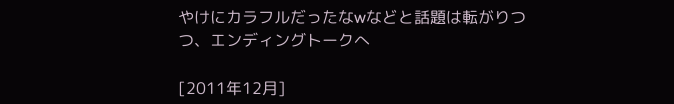やけにカラフルだったなwなどと話題は転がりつつ、エンディングトークへ

[2011年12月]